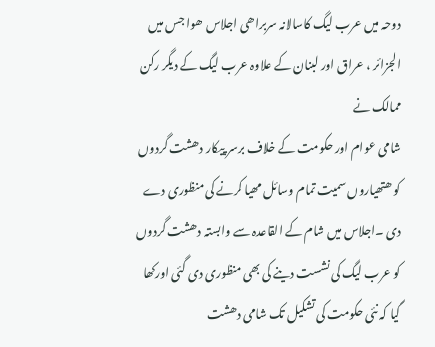دوحہ میں عرب لیگ کاسالانہ سربراھی اجلاس ھوا جس میں الجزائر ، عراق اور لبنان کے علاوہ عرب لیگ کے دیگر رکن ممالک نے
شامی عوام اور حکومت کے خلاف برسر پیکار دھشت گردوں کو ھتھیاروں سمیت تمام وسائل مھیا کرنے کی منظوری دے دی ۔اجلاس میں شام کے القاعدہ سے وابستہ دھشت گردوں کو عرب لیگ کی نشست دینے کی بھی منظوری دی گئی اورکھا گیا کہ نئی حکومت کی تشکیل تک شامی دھشت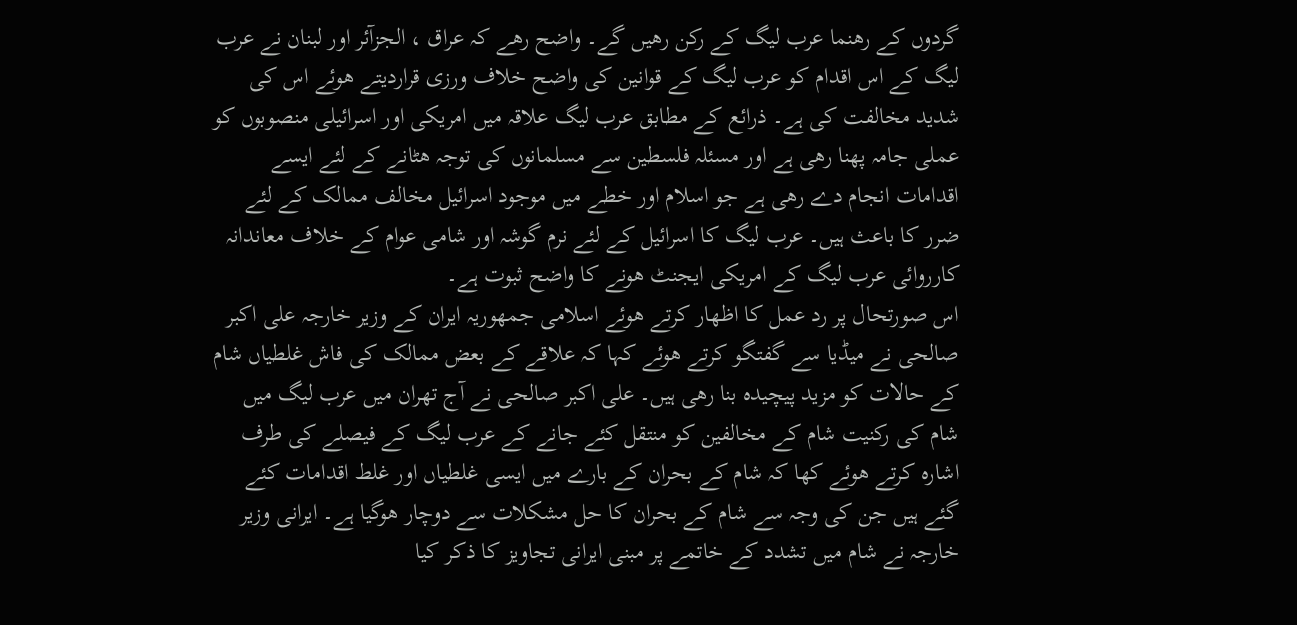گردوں کے رھنما عرب لیگ کے رکن رھیں گے۔ واضح رھے کہ عراق ، الجزآئر اور لبنان نے عرب لیگ کے اس اقدام کو عرب لیگ کے قوانین کی واضح خلاف ورزی قراردیتے ھوئے اس کی شدید مخالفت کی ہے۔ ذرائع کے مطابق عرب لیگ علاقہ میں امریکی اور اسرائیلی منصوبوں کو عملی جامہ پھنا رھی ہے اور مسئلہ فلسطین سے مسلمانوں کی توجہ ھٹانے کے لئے ایسے اقدامات انجام دے رھی ہے جو اسلام اور خطے میں موجود اسرائیل مخالف ممالک کے لئے ضرر کا باعث ہیں۔ عرب لیگ کا اسرائيل کے لئے نرم گوشہ اور شامی عوام کے خلاف معاندانہ کارروائی عرب لیگ کے امریکی ایجنٹ ھونے کا واضح ثبوت ہے۔
اس صورتحال پر رد عمل کا اظھار کرتے ھوئے اسلامی جمھوریہ ایران کے وزیر خارجہ علی اکبر صالحی نے میڈیا سے گفتگو کرتے ھوئے کہا کہ علاقے کے بعض ممالک کی فاش غلطیاں شام کے حالات کو مزید پیچیدہ بنا رھی ہیں۔ علی اکبر صالحی نے آج تھران میں عرب ليگ میں شام کی رکنیت شام کے مخالفین کو منتقل کئے جانے کے عرب لیگ کے فیصلے کی طرف اشارہ کرتے ھوئے کھا کہ شام کے بحران کے بارے میں ایسی غلطیاں اور غلط اقدامات کئے گئے ہیں جن کی وجہ سے شام کے بحران کا حل مشکلات سے دوچار ھوگيا ہے۔ ایرانی وزیر خارجہ نے شام میں تشدد کے خاتمے پر مبنی ایرانی تجاویز کا ذکر کیا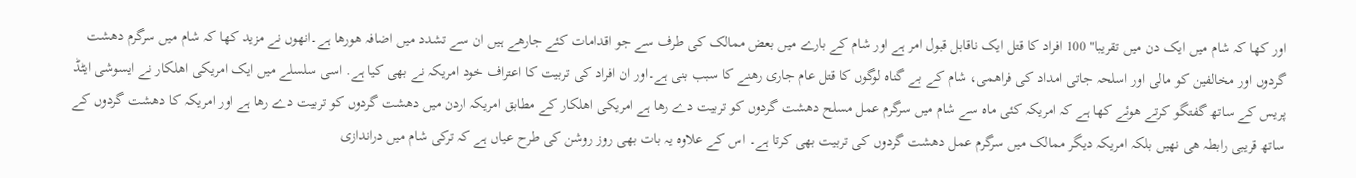اور کھا کہ شام میں ایک دن میں تقریبا" 100 افراد کا قتل ایک ناقابل قبول امر ہے اور شام کے بارے میں بعض ممالک کی طرف سے جو اقدامات کئے جارھے ہیں ان سے تشدد میں اضافہ ھورھا ہے۔انھوں نے مزید کھا کہ شام میں سرگرم دھشت گردوں اور مخالفین کو مالی اور اسلحہ جاتی امداد کی فراھمی، شام کے بے گناہ لوگوں کا قتل عام جاری رھنے کا سبب بنی ہے۔اور ان افراد کی تربیت کا اعتراف خود امریکہ نے بھی کیا ہے. اسی سلسلے میں ایک امریکی اھلکار نے ایسوشی ایٹڈ پریس کے ساتھ گفتگو کرتے ھوئے کھا ہے کہ امریکہ کئی ماہ سے شام میں سرگرم عمل مسلح دھشت گردوں کو تربیت دے رھا ہے امریکی اھلکار کے مطابق امریکہ اردن میں دھشت گردوں کو تربیت دے رھا ہے اور امریکہ کا دھشت گردوں کے ساتھ قریبی رابطہ ھی نھیں بلکہ امریکہ دیگر ممالک میں سرگرم عمل دھشت گردوں کی تربیت بھی کرتا ہے۔ اس کے علاوہ یہ بات بھی روز روشن کی طرح عیاں ہے کہ ترکی شام میں دراندازی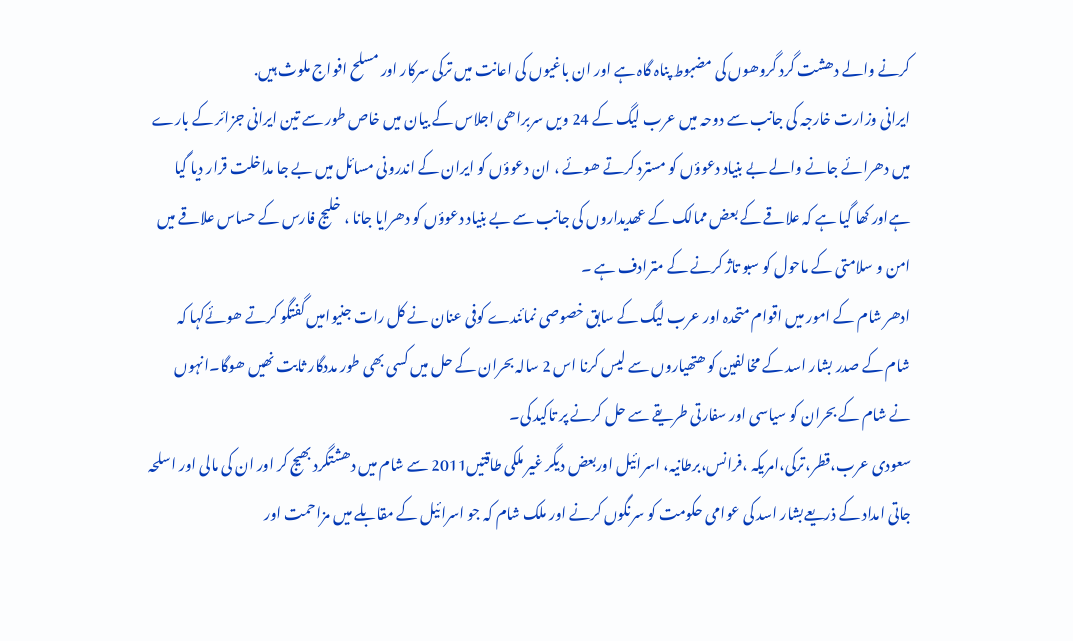کرنے والے دھشت گرد گروھوں کی مضبوط پناہ گاہ ہے اور ان باغیوں کی اعانت میں ترکی سرکار اور مسلح افواج ملوث ہیں.
ایرانی وزارت خارجہ کی جانب سے دوحہ میں عرب لیگ کے 24 ویں سربراھی اجلاس کے بیان میں خاص طور سے تین ایرانی جزائر کے بارے میں دھرائے جانے والے بے بنیاد دعوؤں کو مسترد کرتے ھوئے ، ان دعوؤں کو ایران کے اندرونی مسائل میں بے جا مداخلت قرار دیا گیا ہےاور کھا گیا ہے کہ علاقے کے بعض ممالک کے عھدیداروں کی جانب سے بے بنیاد دعوؤں کو دھرایا جانا ، خلیج فارس کے حساس علاقے میں امن و سلامتی کے ماحول کو سبو تاژ کرنے کے مترادف ہے ۔
ادھر شام کے امور میں اقوام متحدہ اور عرب لیگ کے سابق خصوصی نمائندے کوفی عنان نے کل رات جنیوامیں گفتگو کرتے ھوئےکہا کہ شام کے صدر بشار اسد کے مخالفین کو ھتھیاروں سے لیس کرنا اس 2 سالہ بحران کے حل میں کسی بھی طور مددگار ثابت نھیں ھوگا۔انہوں نے شام کے بحران کو سیاسی اور سفارتی طریقے سے حل کرنے پر تاکید کی۔
سعودی عرب،قطر،ترکی،امریکہ ،فرانس،برطانیہ، اسرائیل اوربعض دیگر غیر ملکی طاقتیں2011 سے شام میں دھشتگرد بھیج کر اور ان کی مالی اور اسلحہ جاتی امداد کے ذریعےبشار اسد کی عوامی حکومت کو سرنگوں کرنے اور ملک شام کہ جو اسرائیل کے مقابلے میں مزاحمت اور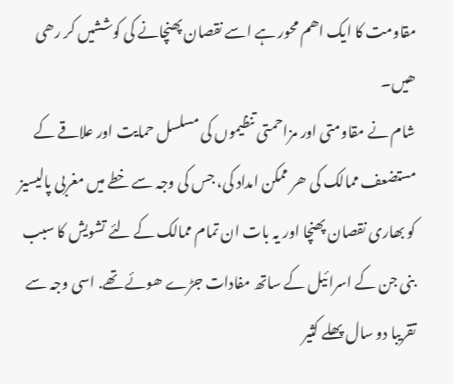مقاومت کا ایک اھم محور ہے اسے نقصان پھنچانے کی کوششیں کر رھی ھیں۔
شام نے مقاومتی اور مزاحمتی تنظیموں کی مسلسل حمایت اور علاقے کے مستضعف ممالک کی ھر ممکن امداد کی، جس کی وجہ سے خطے میں مغربی پالیسیز کو بھاری نقصان پھنچا اور یہ بات ان تمام ممالک کے لئے تشویش کا سبب بنی جن کے اسرائیل کے ساتھ مفادات جڑے ھوئے تھے. اسی وجہ سے تقریبا دو سال پھلے کثیر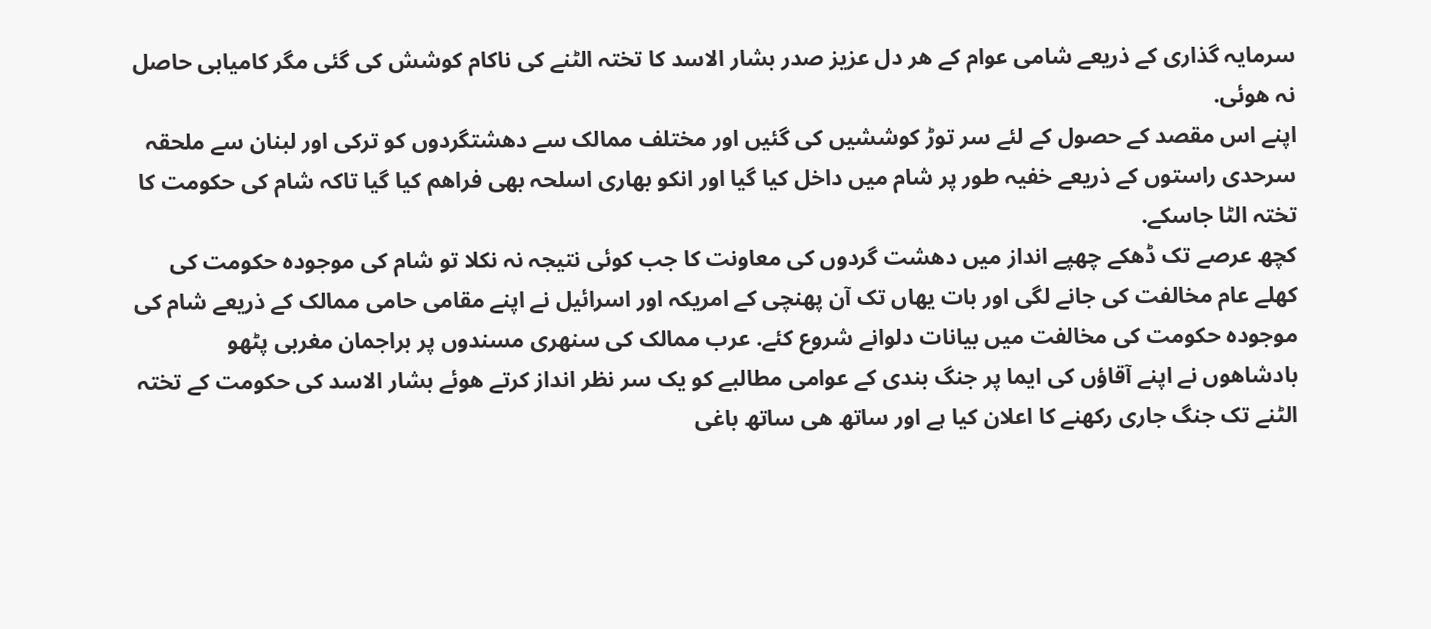سرمایہ گذاری کے ذریعے شامی عوام کے ھر دل عزیز صدر بشار الاسد کا تختہ الٹنے کی ناکام کوشش کی گئی مگر کامیابی حاصل نہ ھوئی.
اپنے اس مقصد کے حصول کے لئے سر توڑ کوششیں کی گئیں اور مختلف ممالک سے دھشتگردوں کو ترکی اور لبنان سے ملحقہ سرحدی راستوں کے ذریعے خفیہ طور پر شام میں داخل کیا گیا اور انکو بھاری اسلحہ بھی فراھم کیا گیا تاکہ شام کی حکومت کا تختہ الٹا جاسکے.
کچھ عرصے تک ڈھکے چھپے انداز میں دھشت گردوں کی معاونت کا جب کوئی نتیجہ نہ نکلا تو شام کی موجودہ حکومت کی کھلے عام مخالفت کی جانے لگی اور بات یھاں تک آن پھنچی کے امریکہ اور اسرائیل نے اپنے مقامی حامی ممالک کے ذریعے شام کی موجودہ حکومت کی مخالفت میں بیانات دلوانے شروع کئے. عرب ممالک کی سنھری مسندوں پر براجمان مغربی پٹھو بادشاھوں نے اپنے آقاؤں کی ایما پر جنگ بندی کے عوامی مطالبے کو یک سر نظر انداز کرتے ھوئے بشار الاسد کی حکومت کے تختہ الٹنے تک جنگ جاری رکھنے کا اعلان کیا ہے اور ساتھ ھی ساتھ باغی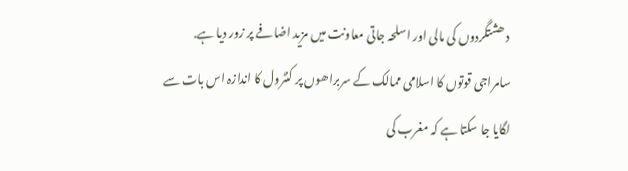دھشتگردوں کی مالی اور اسلحہ جاتی معاونت میں مزید اضافے پر زور دیا ہے.
سامراجی قوتوں کا اسلامی ممالک کے سربراھوں پر کنٹرول کا اندازہ اس بات سے لگایا جا سکتا ہے کہ مغرب کی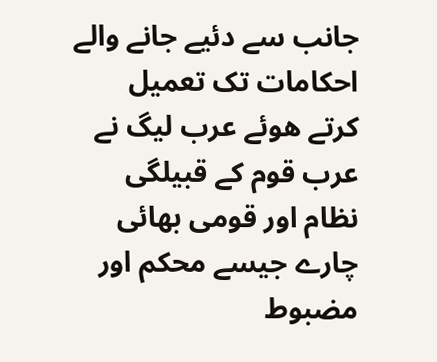جانب سے دئیے جانے والے احکامات تک تعمیل کرتے ھوئے عرب لیگ نے عرب قوم کے قبیلگی نظام اور قومی بھائی چارے جیسے محکم اور مضبوط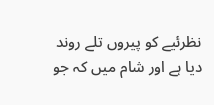نظرئیے کو پیروں تلے روند دیا ہے اور شام میں کہ جو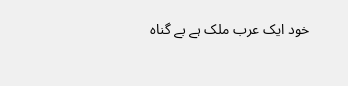خود ایک عرب ملک ہے بے گناہ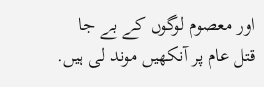اور معصوم لوگوں کے بے جا قتل عام پر آنکھیں موند لی ہیں.